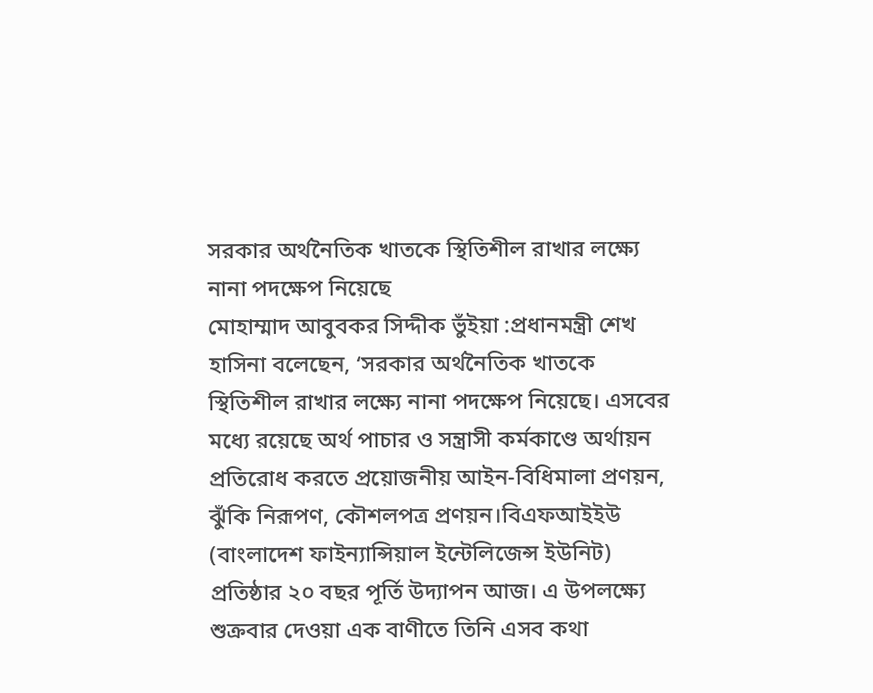সরকার অর্থনৈতিক খাতকে স্থিতিশীল রাখার লক্ষ্যে নানা পদক্ষেপ নিয়েছে
মোহাম্মাদ আবুবকর সিদ্দীক ভুঁইয়া :প্রধানমন্ত্রী শেখ হাসিনা বলেছেন, ‘সরকার অর্থনৈতিক খাতকে স্থিতিশীল রাখার লক্ষ্যে নানা পদক্ষেপ নিয়েছে। এসবের মধ্যে রয়েছে অর্থ পাচার ও সন্ত্রাসী কর্মকাণ্ডে অর্থায়ন প্রতিরোধ করতে প্রয়োজনীয় আইন-বিধিমালা প্রণয়ন, ঝুঁকি নিরূপণ, কৌশলপত্র প্রণয়ন।বিএফআইইউ (বাংলাদেশ ফাইন্যান্সিয়াল ইন্টেলিজেন্স ইউনিট) প্রতিষ্ঠার ২০ বছর পূর্তি উদ্যাপন আজ। এ উপলক্ষ্যে শুক্রবার দেওয়া এক বাণীতে তিনি এসব কথা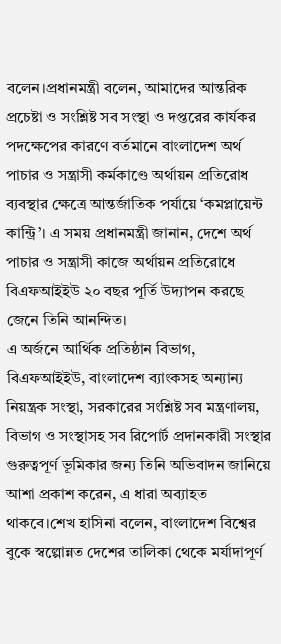বলেন।প্রধানমন্ত্রী বলেন, আমাদের আন্তরিক প্রচেষ্টা ও সংশ্লিষ্ট সব সংস্থা ও দপ্তরের কার্যকর পদক্ষেপের কারণে বর্তমানে বাংলাদেশ অর্থ পাচার ও সন্ত্রাসী কর্মকাণ্ডে অর্থায়ন প্রতিরোধ ব্যবস্থার ক্ষেত্রে আন্তর্জাতিক পর্যায়ে ‘কমপ্লায়েন্ট কান্ট্রি’। এ সময় প্রধানমন্ত্রী জানান, দেশে অর্থ পাচার ও সন্ত্রাসী কাজে অর্থায়ন প্রতিরোধে বিএফআইইউ ২০ বছর পূর্তি উদ্যাপন করছে জেনে তিনি আনন্দিত।
এ অর্জনে আর্থিক প্রতিষ্ঠান বিভাগ, বিএফআইইউ, বাংলাদেশ ব্যাংকসহ অন্যান্য নিয়ন্ত্রক সংস্থা, সরকারের সংশ্লিষ্ট সব মন্ত্রণালয়, বিভাগ ও সংস্থাসহ সব রিপোর্ট প্রদানকারী সংস্থার গুরুত্বপূর্ণ ভূমিকার জন্য তিনি অভিবাদন জানিয়ে আশা প্রকাশ করেন, এ ধারা অব্যাহত থাকবে।শেখ হাসিনা বলেন, বাংলাদেশ বিশ্বের বুকে স্বল্পোন্নত দেশের তালিকা থেকে মর্যাদাপূর্ণ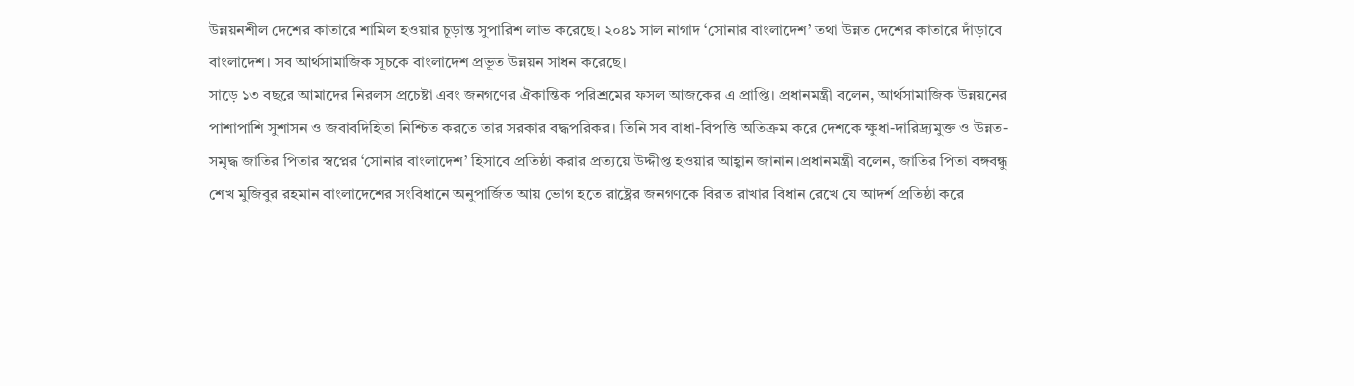উন্নয়নশীল দেশের কাতারে শামিল হওয়ার চূড়ান্ত সুপারিশ লাভ করেছে। ২০৪১ সাল নাগাদ ‘সোনার বাংলাদেশ’ তথা উন্নত দেশের কাতারে দাঁড়াবে বাংলাদেশ। সব আর্থসামাজিক সূচকে বাংলাদেশ প্রভূত উন্নয়ন সাধন করেছে।
সাড়ে ১৩ বছরে আমাদের নিরলস প্রচেষ্টা এবং জনগণের ঐকান্তিক পরিশ্রমের ফসল আজকের এ প্রাপ্তি। প্রধানমন্ত্রী বলেন, আর্থসামাজিক উন্নয়নের পাশাপাশি সুশাসন ও জবাবদিহিতা নিশ্চিত করতে তার সরকার বদ্ধপরিকর। তিনি সব বাধা-বিপত্তি অতিক্রম করে দেশকে ক্ষুধা-দারিদ্র্যমুক্ত ও উন্নত-সমৃদ্ধ জাতির পিতার স্বপ্নের ‘সোনার বাংলাদেশ’ হিসাবে প্রতিষ্ঠা করার প্রত্যয়ে উদ্দীপ্ত হওয়ার আহ্বান জানান।প্রধানমন্ত্রী বলেন, জাতির পিতা বঙ্গবন্ধু শেখ মুজিবুর রহমান বাংলাদেশের সংবিধানে অনুপার্জিত আয় ভোগ হতে রাষ্ট্রের জনগণকে বিরত রাখার বিধান রেখে যে আদর্শ প্রতিষ্ঠা করে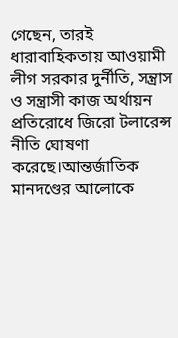গেছেন, তারই ধারাবাহিকতায় আওয়ামী লীগ সরকার দুর্নীতি, সন্ত্রাস ও সন্ত্রাসী কাজ অর্থায়ন প্রতিরোধে জিরো টলারেন্স নীতি ঘোষণা করেছে।আন্তর্জাতিক মানদণ্ডের আলোকে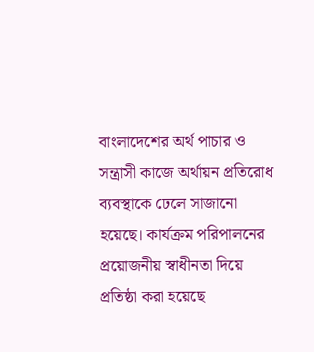বাংলাদেশের অর্থ পাচার ও সন্ত্রাসী কাজে অর্থায়ন প্রতিরোধ ব্যবস্থাকে ঢেলে সাজানো হয়েছে। কার্যক্রম পরিপালনের প্রয়োজনীয় স্বাধীনতা দিয়ে প্রতিষ্ঠা করা হয়েছে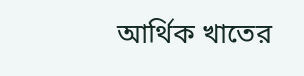আর্থিক খাতের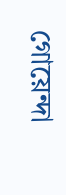গোয়েন্দা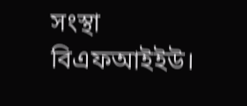সংস্থা বিএফআইইউ।